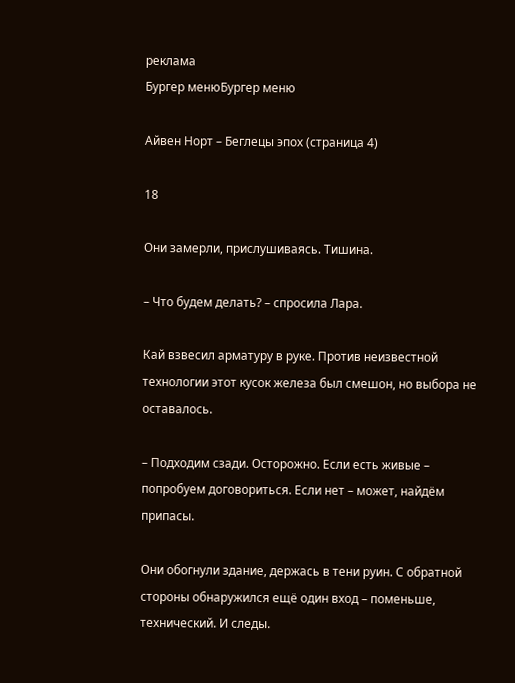реклама
Бургер менюБургер меню

Айвен Норт – Беглецы эпох (страница 4)

18

Они замерли, прислушиваясь. Тишина.

– Что будем делать? – спросила Лара.

Кай взвесил арматуру в руке. Против неизвестной технологии этот кусок железа был смешон, но выбора не оставалось.

– Подходим сзади. Осторожно. Если есть живые – попробуем договориться. Если нет – может, найдём припасы.

Они обогнули здание, держась в тени руин. С обратной стороны обнаружился ещё один вход – поменьше, технический. И следы.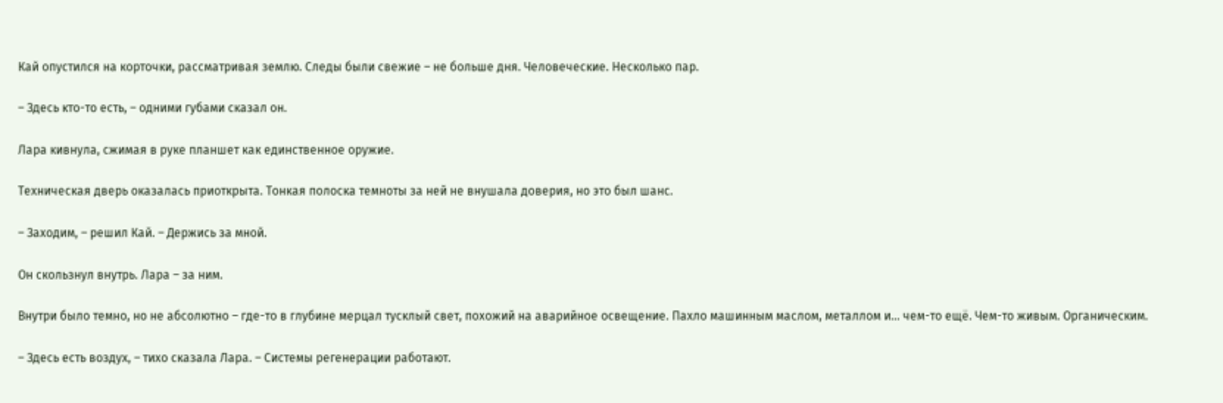Кай опустился на корточки, рассматривая землю. Следы были свежие – не больше дня. Человеческие. Несколько пар.

– Здесь кто-то есть, – одними губами сказал он.

Лара кивнула, сжимая в руке планшет как единственное оружие.

Техническая дверь оказалась приоткрыта. Тонкая полоска темноты за ней не внушала доверия, но это был шанс.

– Заходим, – решил Кай. – Держись за мной.

Он скользнул внутрь. Лара – за ним.

Внутри было темно, но не абсолютно – где-то в глубине мерцал тусклый свет, похожий на аварийное освещение. Пахло машинным маслом, металлом и… чем-то ещё. Чем-то живым. Органическим.

– Здесь есть воздух, – тихо сказала Лара. – Системы регенерации работают.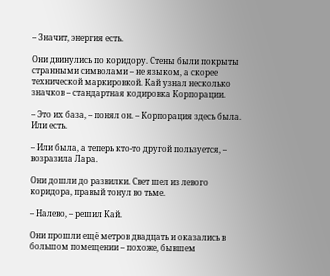– Значит, энергия есть.

Они двинулись по коридору. Стены были покрыты странными символами – не языком, а скорее технической маркировкой. Кай узнал несколько значков – стандартная кодировка Корпорации.

– Это их база, – понял он. – Корпорация здесь была. Или есть.

– Или была, а теперь кто-то другой пользуется, – возразила Лара.

Они дошли до развилки. Свет шел из левого коридора, правый тонул во тьме.

– Налево, – решил Кай.

Они прошли ещё метров двадцать и оказались в большом помещении – похоже, бывшем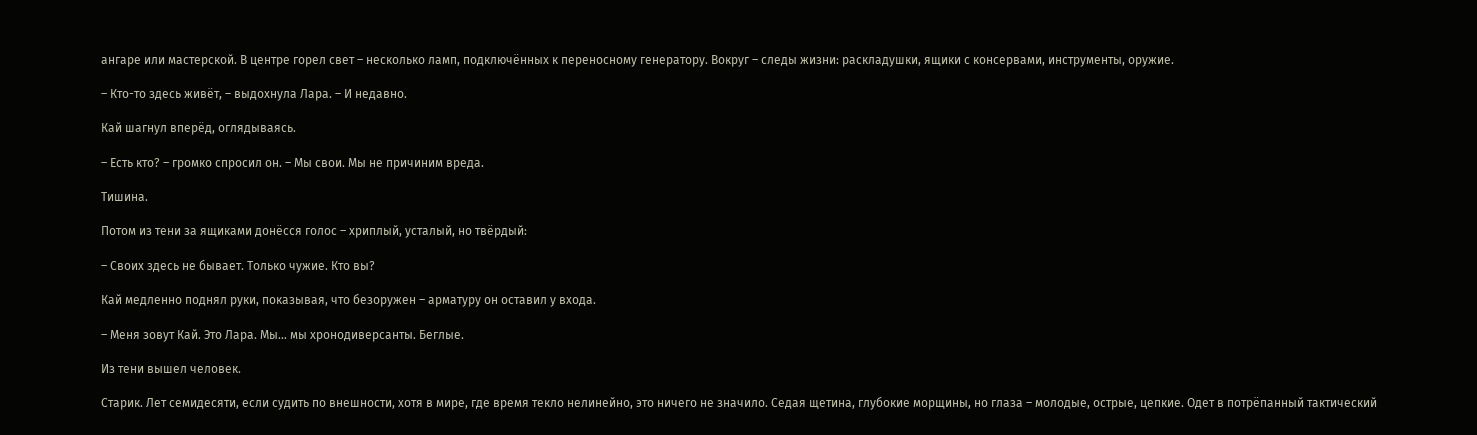ангаре или мастерской. В центре горел свет – несколько ламп, подключённых к переносному генератору. Вокруг – следы жизни: раскладушки, ящики с консервами, инструменты, оружие.

– Кто-то здесь живёт, – выдохнула Лара. – И недавно.

Кай шагнул вперёд, оглядываясь.

– Есть кто? – громко спросил он. – Мы свои. Мы не причиним вреда.

Тишина.

Потом из тени за ящиками донёсся голос – хриплый, усталый, но твёрдый:

– Своих здесь не бывает. Только чужие. Кто вы?

Кай медленно поднял руки, показывая, что безоружен – арматуру он оставил у входа.

– Меня зовут Кай. Это Лара. Мы… мы хронодиверсанты. Беглые.

Из тени вышел человек.

Старик. Лет семидесяти, если судить по внешности, хотя в мире, где время текло нелинейно, это ничего не значило. Седая щетина, глубокие морщины, но глаза – молодые, острые, цепкие. Одет в потрёпанный тактический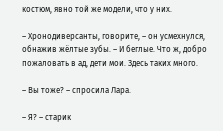костюм, явно той же модели, что у них.

– Хронодиверсанты, говорите, – он усмехнулся, обнажив жёлтые зубы. – И беглые. Что ж, добро пожаловать в ад, дети мои. Здесь таких много.

– Вы тоже? – спросила Лара.

– Я? – старик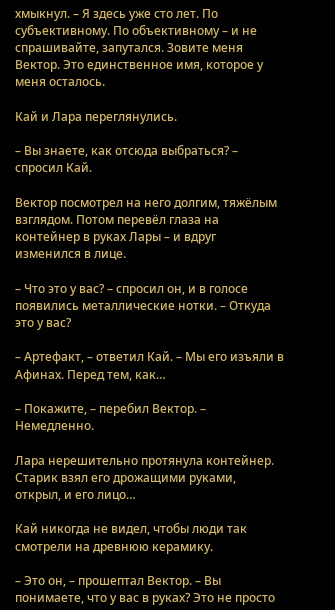хмыкнул. – Я здесь уже сто лет. По субъективному. По объективному – и не спрашивайте, запутался. Зовите меня Вектор. Это единственное имя, которое у меня осталось.

Кай и Лара переглянулись.

– Вы знаете, как отсюда выбраться? – спросил Кай.

Вектор посмотрел на него долгим, тяжёлым взглядом. Потом перевёл глаза на контейнер в руках Лары – и вдруг изменился в лице.

– Что это у вас? – спросил он, и в голосе появились металлические нотки. – Откуда это у вас?

– Артефакт, – ответил Кай. – Мы его изъяли в Афинах. Перед тем, как…

– Покажите, – перебил Вектор. – Немедленно.

Лара нерешительно протянула контейнер. Старик взял его дрожащими руками, открыл, и его лицо…

Кай никогда не видел, чтобы люди так смотрели на древнюю керамику.

– Это он, – прошептал Вектор. – Вы понимаете, что у вас в руках? Это не просто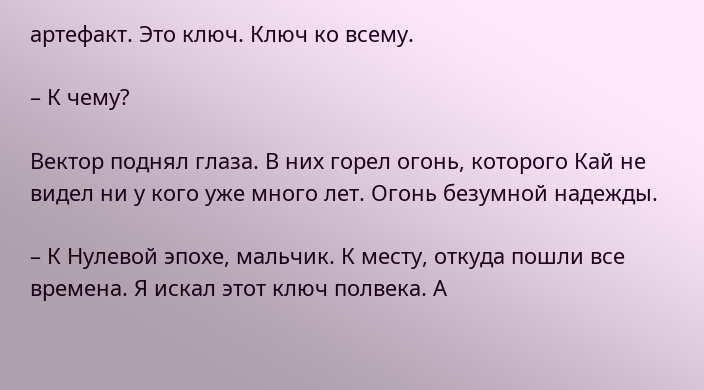артефакт. Это ключ. Ключ ко всему.

– К чему?

Вектор поднял глаза. В них горел огонь, которого Кай не видел ни у кого уже много лет. Огонь безумной надежды.

– К Нулевой эпохе, мальчик. К месту, откуда пошли все времена. Я искал этот ключ полвека. А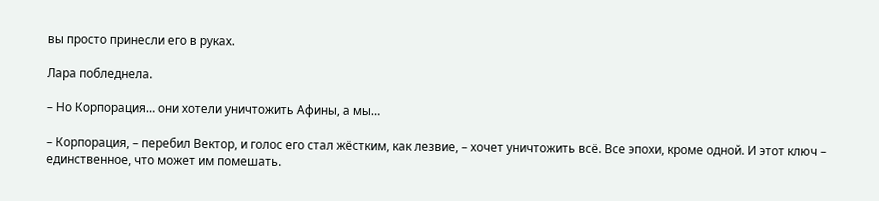вы просто принесли его в руках.

Лара побледнела.

– Но Корпорация… они хотели уничтожить Афины, а мы…

– Корпорация, – перебил Вектор, и голос его стал жёстким, как лезвие, – хочет уничтожить всё. Все эпохи, кроме одной. И этот ключ – единственное, что может им помешать.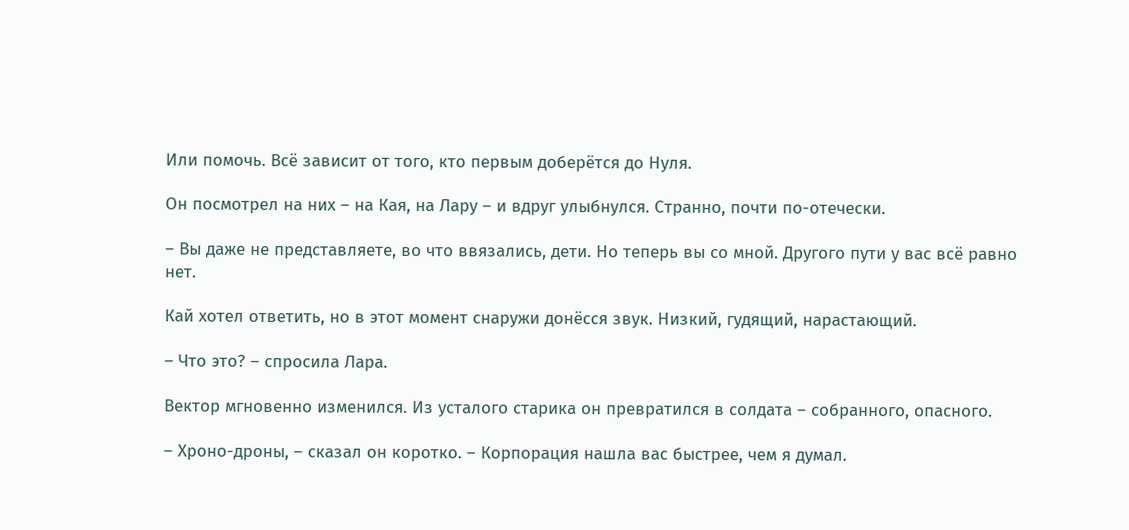Или помочь. Всё зависит от того, кто первым доберётся до Нуля.

Он посмотрел на них – на Кая, на Лару – и вдруг улыбнулся. Странно, почти по-отечески.

– Вы даже не представляете, во что ввязались, дети. Но теперь вы со мной. Другого пути у вас всё равно нет.

Кай хотел ответить, но в этот момент снаружи донёсся звук. Низкий, гудящий, нарастающий.

– Что это? – спросила Лара.

Вектор мгновенно изменился. Из усталого старика он превратился в солдата – собранного, опасного.

– Хроно-дроны, – сказал он коротко. – Корпорация нашла вас быстрее, чем я думал.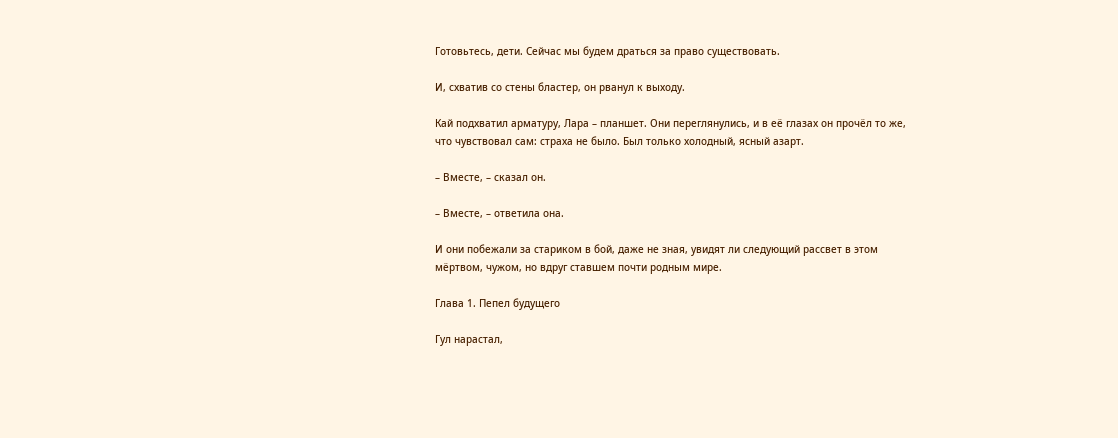Готовьтесь, дети. Сейчас мы будем драться за право существовать.

И, схватив со стены бластер, он рванул к выходу.

Кай подхватил арматуру, Лара – планшет. Они переглянулись, и в её глазах он прочёл то же, что чувствовал сам: страха не было. Был только холодный, ясный азарт.

– Вместе, – сказал он.

– Вместе, – ответила она.

И они побежали за стариком в бой, даже не зная, увидят ли следующий рассвет в этом мёртвом, чужом, но вдруг ставшем почти родным мире.

Глава 1. Пепел будущего

Гул нарастал,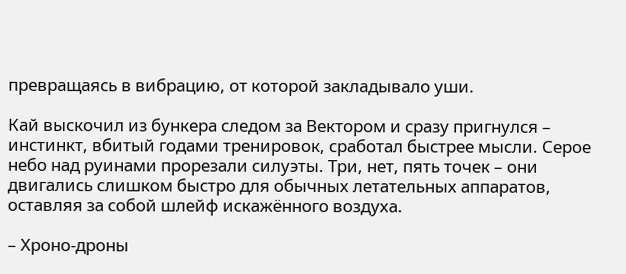превращаясь в вибрацию, от которой закладывало уши.

Кай выскочил из бункера следом за Вектором и сразу пригнулся – инстинкт, вбитый годами тренировок, сработал быстрее мысли. Серое небо над руинами прорезали силуэты. Три, нет, пять точек – они двигались слишком быстро для обычных летательных аппаратов, оставляя за собой шлейф искажённого воздуха.

– Хроно-дроны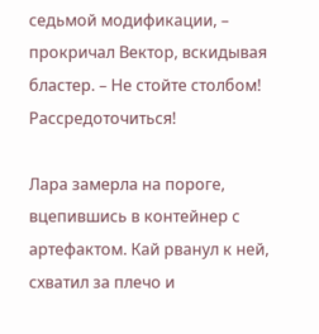седьмой модификации, – прокричал Вектор, вскидывая бластер. – Не стойте столбом! Рассредоточиться!

Лара замерла на пороге, вцепившись в контейнер с артефактом. Кай рванул к ней, схватил за плечо и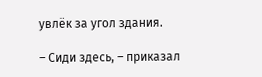увлёк за угол здания.

– Сиди здесь, – приказал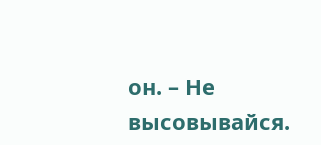он. – Не высовывайся.